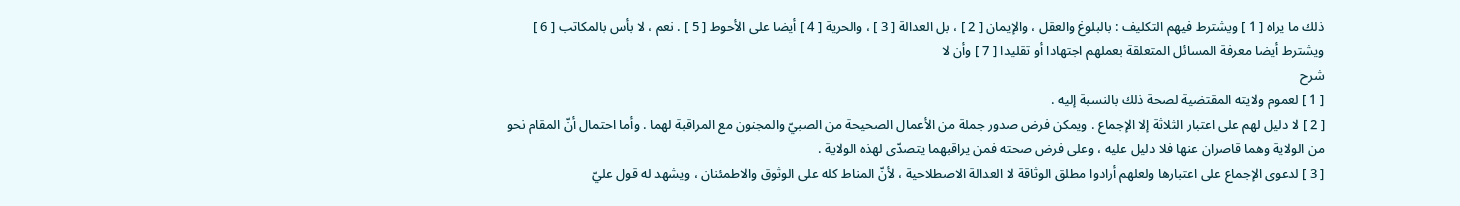ذلك ما يراه [ 1 ] ويشترط فيهم التكليف : بالبلوغ والعقل ، والإيمان [ 2 ] ، بل العدالة [ 3 ] ، والحرية [ 4 ] أيضا على الأحوط [ 5 ] . نعم ، لا بأس بالمكاتب [ 6 ] ويشترط أيضا معرفة المسائل المتعلقة بعملهم اجتهادا أو تقليدا [ 7 ] وأن لا
شرح
[ 1 ] لعموم ولايته المقتضية لصحة ذلك بالنسبة إليه .
[ 2 ] لا دليل لهم على اعتبار الثلاثة إلا الإجماع . ويمكن فرض صدور جملة من الأعمال الصحيحة من الصبيّ والمجنون مع المراقبة لهما . وأما احتمال أنّ المقام نحو من الولاية وهما قاصران عنها فلا دليل عليه ، وعلى فرض صحته فمن يراقبهما يتصدّى لهذه الولاية .
[ 3 ] لدعوى الإجماع على اعتبارها ولعلهم أرادوا مطلق الوثاقة لا العدالة الاصطلاحية ، لأنّ المناط كله على الوثوق والاطمئنان ، ويشهد له قول عليّ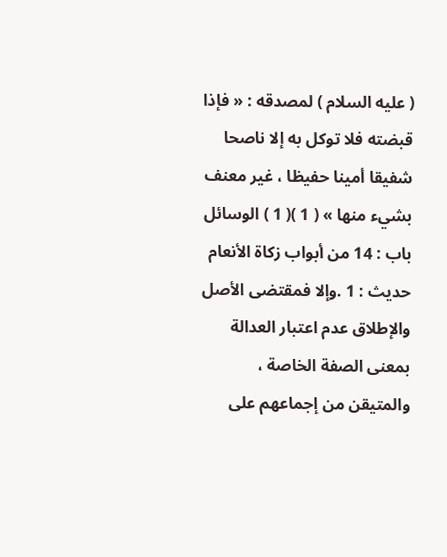( عليه السلام ) لمصدقه : « فإذا قبضته فلا توكل به إلا ناصحا شفيقا أمينا حفيظا ، غير معنف بشيء منها » ( 1 )( 1 ) الوسائل باب : 14 من أبواب زكاة الأنعام حديث : 1 .وإلا فمقتضى الأصل والإطلاق عدم اعتبار العدالة بمعنى الصفة الخاصة ، والمتيقن من إجماعهم على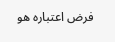فرض اعتباره هو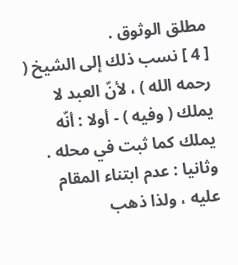مطلق الوثوق .
[ 4 ] نسب ذلك إلى الشيخ ( رحمه الله ) ، لأنّ العبد لا يملك ( وفيه ) - أولا : أنّه يملك كما ثبت في محله . وثانيا : عدم ابتناء المقام عليه ، ولذا ذهب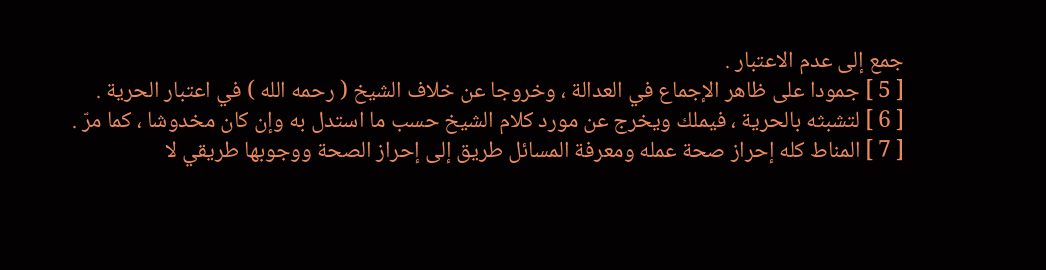جمع إلى عدم الاعتبار .
[ 5 ] جمودا على ظاهر الإجماع في العدالة ، وخروجا عن خلاف الشيخ ( رحمه الله ) في اعتبار الحرية .
[ 6 ] لتشبثه بالحرية ، فيملك ويخرج عن مورد كلام الشيخ حسب ما استدل به وإن كان مخدوشا ، كما مرّ .
[ 7 ] المناط كله إحراز صحة عمله ومعرفة المسائل طريق إلى إحراز الصحة ووجوبها طريقي لا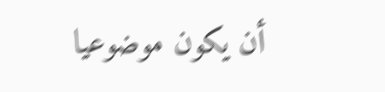أن يكون موضوعيا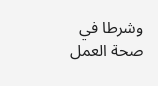وشرطا في صحة العمل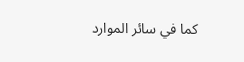كما في سائر الموارد